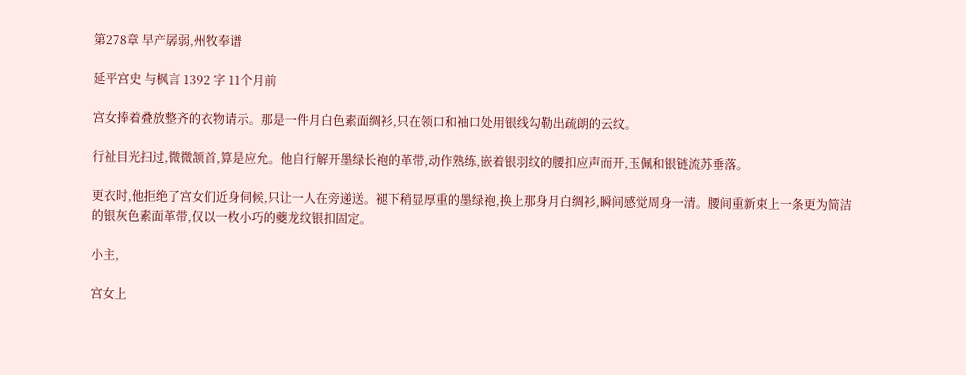第278章 早产孱弱,州牧奉谱

延平宫史 与枫言 1392 字 11个月前

宫女捧着叠放整齐的衣物请示。那是一件月白色素面绸衫,只在领口和袖口处用银线勾勒出疏朗的云纹。

行祉目光扫过,微微颔首,算是应允。他自行解开墨绿长袍的革带,动作熟练,嵌着银羽纹的腰扣应声而开,玉佩和银链流苏垂落。

更衣时,他拒绝了宫女们近身伺候,只让一人在旁递送。褪下稍显厚重的墨绿袍,换上那身月白绸衫,瞬间感觉周身一清。腰间重新束上一条更为简洁的银灰色素面革带,仅以一枚小巧的夔龙纹银扣固定。

小主,

宫女上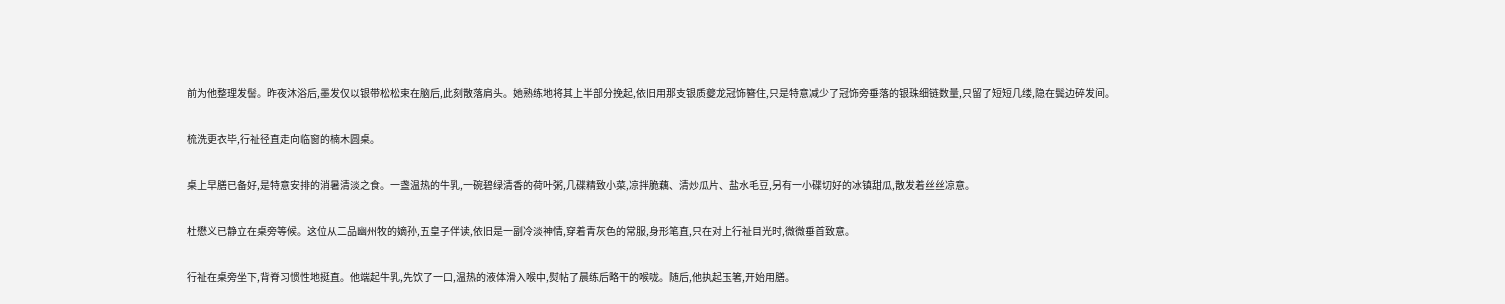前为他整理发髻。昨夜沐浴后,墨发仅以银带松松束在脑后,此刻散落肩头。她熟练地将其上半部分挽起,依旧用那支银质夔龙冠饰簪住,只是特意减少了冠饰旁垂落的银珠细链数量,只留了短短几缕,隐在鬓边碎发间。

梳洗更衣毕,行祉径直走向临窗的楠木圆桌。

桌上早膳已备好,是特意安排的消暑清淡之食。一盏温热的牛乳,一碗碧绿清香的荷叶粥,几碟精致小菜,凉拌脆藕、清炒瓜片、盐水毛豆,另有一小碟切好的冰镇甜瓜,散发着丝丝凉意。

杜懋义已静立在桌旁等候。这位从二品幽州牧的嫡孙,五皇子伴读,依旧是一副冷淡神情,穿着青灰色的常服,身形笔直,只在对上行祉目光时,微微垂首致意。

行祉在桌旁坐下,背脊习惯性地挺直。他端起牛乳,先饮了一口,温热的液体滑入喉中,熨帖了晨练后略干的喉咙。随后,他执起玉箸,开始用膳。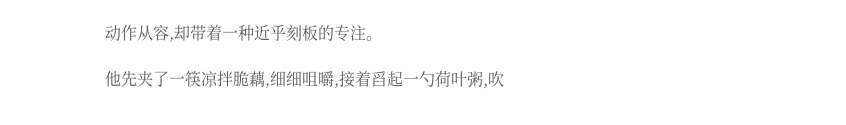动作从容,却带着一种近乎刻板的专注。

他先夹了一筷凉拌脆藕,细细咀嚼,接着舀起一勺荷叶粥,吹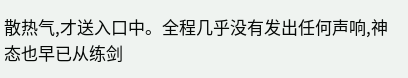散热气,才送入口中。全程几乎没有发出任何声响,神态也早已从练剑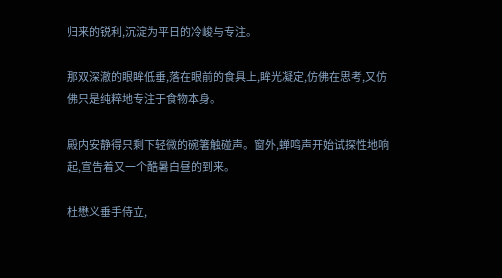归来的锐利,沉淀为平日的冷峻与专注。

那双深澈的眼眸低垂,落在眼前的食具上,眸光凝定,仿佛在思考,又仿佛只是纯粹地专注于食物本身。

殿内安静得只剩下轻微的碗箸触碰声。窗外,蝉鸣声开始试探性地响起,宣告着又一个酷暑白昼的到来。

杜懋义垂手侍立,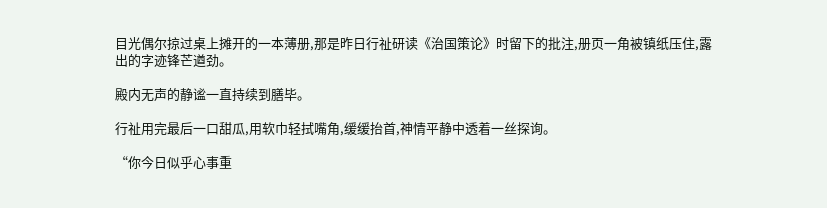目光偶尔掠过桌上摊开的一本薄册,那是昨日行祉研读《治国策论》时留下的批注,册页一角被镇纸压住,露出的字迹锋芒遒劲。

殿内无声的静谧一直持续到膳毕。

行祉用完最后一口甜瓜,用软巾轻拭嘴角,缓缓抬首,神情平静中透着一丝探询。

“你今日似乎心事重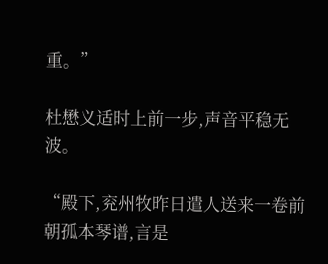重。”

杜懋义适时上前一步,声音平稳无波。

“殿下,兖州牧昨日遣人送来一卷前朝孤本琴谱,言是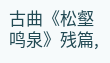古曲《松壑鸣泉》残篇,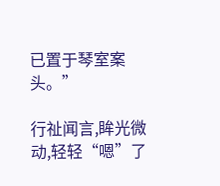已置于琴室案头。”

行祉闻言,眸光微动,轻轻“嗯”了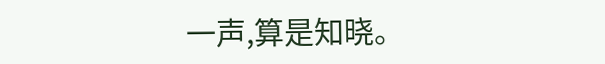一声,算是知晓。